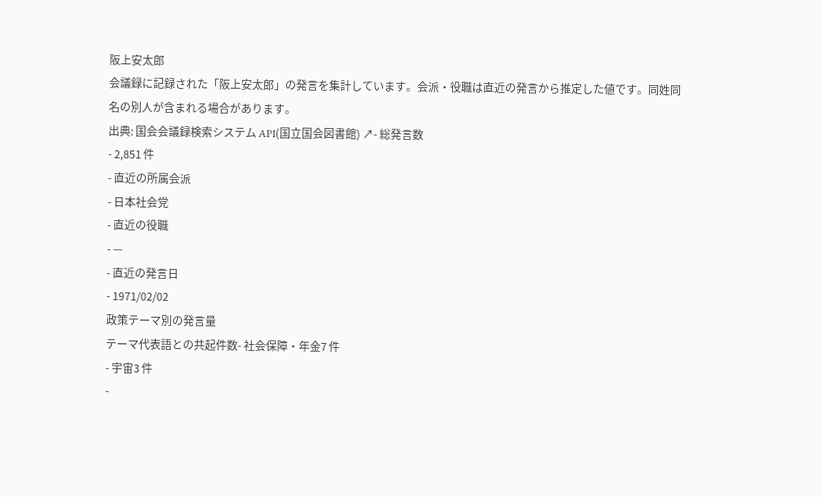阪上安太郎
会議録に記録された「阪上安太郎」の発言を集計しています。会派・役職は直近の発言から推定した値です。同姓同名の別人が含まれる場合があります。
出典: 国会会議録検索システム API(国立国会図書館) ↗- 総発言数
- 2,851 件
- 直近の所属会派
- 日本社会党
- 直近の役職
- —
- 直近の発言日
- 1971/02/02
政策テーマ別の発言量
テーマ代表語との共起件数- 社会保障・年金7 件
- 宇宙3 件
-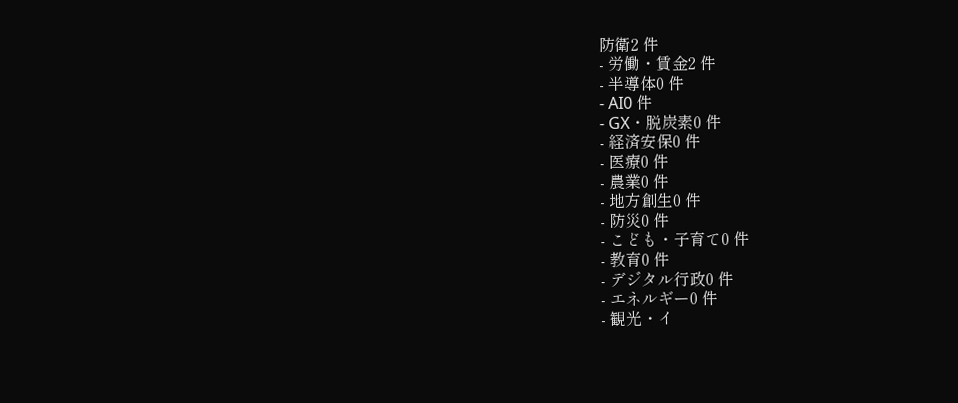防衛2 件
- 労働・賃金2 件
- 半導体0 件
- AI0 件
- GX・脱炭素0 件
- 経済安保0 件
- 医療0 件
- 農業0 件
- 地方創生0 件
- 防災0 件
- こども・子育て0 件
- 教育0 件
- デジタル行政0 件
- エネルギー0 件
- 観光・イ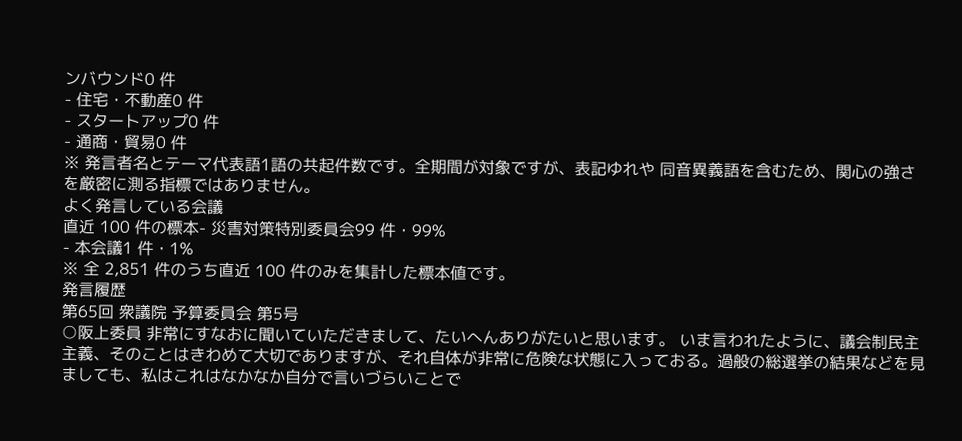ンバウンド0 件
- 住宅・不動産0 件
- スタートアップ0 件
- 通商・貿易0 件
※ 発言者名とテーマ代表語1語の共起件数です。全期間が対象ですが、表記ゆれや 同音異義語を含むため、関心の強さを厳密に測る指標ではありません。
よく発言している会議
直近 100 件の標本- 災害対策特別委員会99 件・99%
- 本会議1 件・1%
※ 全 2,851 件のうち直近 100 件のみを集計した標本値です。
発言履歴
第65回 衆議院 予算委員会 第5号
○阪上委員 非常にすなおに聞いていただきまして、たいへんありがたいと思います。 いま言われたように、議会制民主主義、そのことはきわめて大切でありますが、それ自体が非常に危険な状態に入っておる。過般の総選挙の結果などを見ましても、私はこれはなかなか自分で言いづらいことで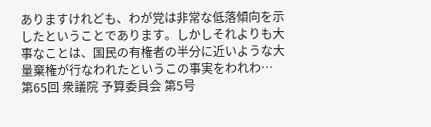ありますけれども、わが党は非常な低落傾向を示したということであります。しかしそれよりも大事なことは、国民の有権者の半分に近いような大量棄権が行なわれたというこの事実をわれわ…
第65回 衆議院 予算委員会 第5号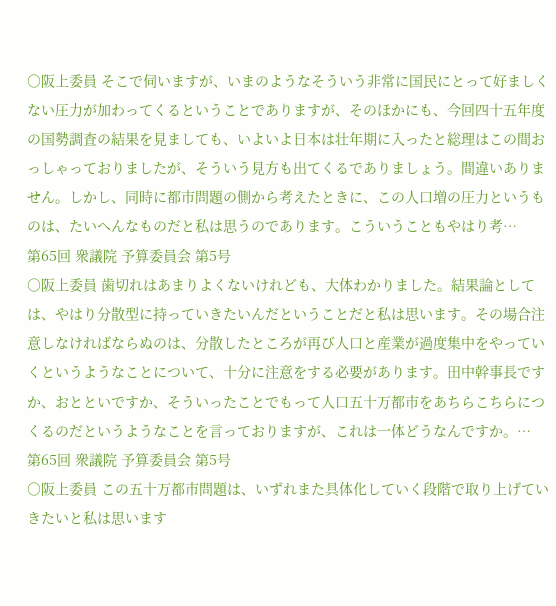○阪上委員 そこで伺いますが、いまのようなそういう非常に国民にとって好ましくない圧力が加わってくるということでありますが、そのほかにも、今回四十五年度の国勢調査の結果を見ましても、いよいよ日本は壮年期に入ったと総理はこの間おっしゃっておりましたが、そういう見方も出てくるでありましょう。間違いありません。しかし、同時に都市問題の側から考えたときに、この人口増の圧力というものは、たいへんなものだと私は思うのであります。こういうこともやはり考…
第65回 衆議院 予算委員会 第5号
○阪上委員 歯切れはあまりよくないけれども、大体わかりました。結果論としては、やはり分散型に持っていきたいんだということだと私は思います。その場合注意しなければならぬのは、分散したところが再び人口と産業が過度集中をやっていくというようなことについて、十分に注意をする必要があります。田中幹事長ですか、おとといですか、そういったことでもって人口五十万都市をあちらこちらにつくるのだというようなことを言っておりますが、これは一体どうなんですか。…
第65回 衆議院 予算委員会 第5号
○阪上委員 この五十万都市問題は、いずれまた具体化していく段階で取り上げていきたいと私は思います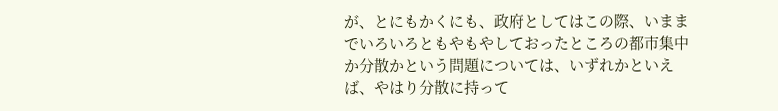が、とにもかくにも、政府としてはこの際、いままでいろいろともやもやしておったところの都市集中か分散かという問題については、いずれかといえば、やはり分散に持って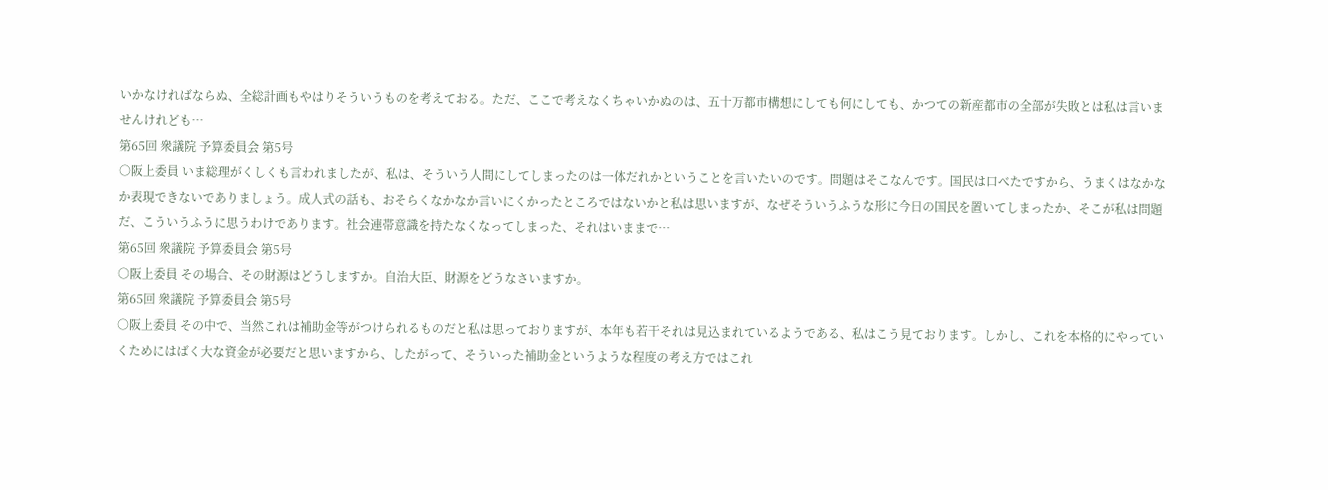いかなければならぬ、全総計画もやはりそういうものを考えておる。ただ、ここで考えなくちゃいかぬのは、五十万都市構想にしても何にしても、かつての新産都市の全部が失敗とは私は言いませんけれども…
第65回 衆議院 予算委員会 第5号
○阪上委員 いま総理がくしくも言われましたが、私は、そういう人間にしてしまったのは一体だれかということを言いたいのです。問題はそこなんです。国民は口べたですから、うまくはなかなか表現できないでありましょう。成人式の話も、おそらくなかなか言いにくかったところではないかと私は思いますが、なぜそういうふうな形に今日の国民を置いてしまったか、そこが私は問題だ、こういうふうに思うわけであります。社会連帯意識を持たなくなってしまった、それはいままで…
第65回 衆議院 予算委員会 第5号
○阪上委員 その場合、その財源はどうしますか。自治大臣、財源をどうなさいますか。
第65回 衆議院 予算委員会 第5号
○阪上委員 その中で、当然これは補助金等がつけられるものだと私は思っておりますが、本年も若干それは見込まれているようである、私はこう見ております。しかし、これを本格的にやっていくためにはばく大な資金が必要だと思いますから、したがって、そういった補助金というような程度の考え方ではこれ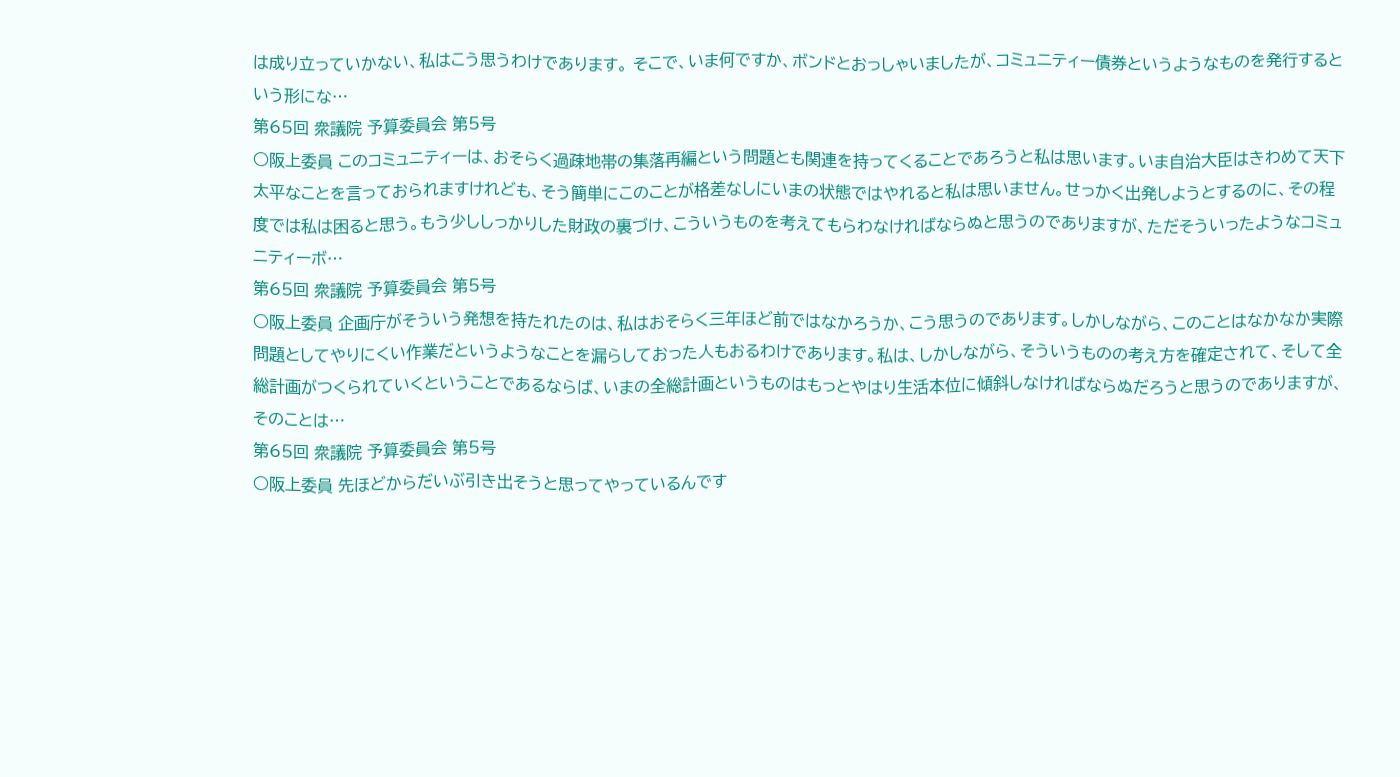は成り立っていかない、私はこう思うわけであります。 そこで、いま何ですか、ボンドとおっしゃいましたが、コミュニティー債券というようなものを発行するという形にな…
第65回 衆議院 予算委員会 第5号
○阪上委員 このコミュニティーは、おそらく過疎地帯の集落再編という問題とも関連を持ってくることであろうと私は思います。いま自治大臣はきわめて天下太平なことを言っておられますけれども、そう簡単にこのことが格差なしにいまの状態ではやれると私は思いません。せっかく出発しようとするのに、その程度では私は困ると思う。もう少ししっかりした財政の裏づけ、こういうものを考えてもらわなければならぬと思うのでありますが、ただそういったようなコミュニティーボ…
第65回 衆議院 予算委員会 第5号
○阪上委員 企画庁がそういう発想を持たれたのは、私はおそらく三年ほど前ではなかろうか、こう思うのであります。しかしながら、このことはなかなか実際問題としてやりにくい作業だというようなことを漏らしておった人もおるわけであります。私は、しかしながら、そういうものの考え方を確定されて、そして全総計画がつくられていくということであるならば、いまの全総計画というものはもっとやはり生活本位に傾斜しなければならぬだろうと思うのでありますが、そのことは…
第65回 衆議院 予算委員会 第5号
○阪上委員 先ほどからだいぶ引き出そうと思ってやっているんです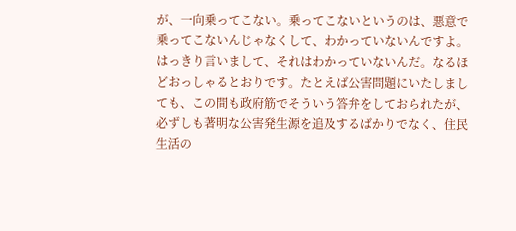が、一向乗ってこない。乗ってこないというのは、悪意で乗ってこないんじゃなくして、わかっていないんですよ。はっきり言いまして、それはわかっていないんだ。なるほどおっしゃるとおりです。たとえば公害問題にいたしましても、この間も政府筋でそういう答弁をしておられたが、必ずしも著明な公害発生源を追及するばかりでなく、住民生活の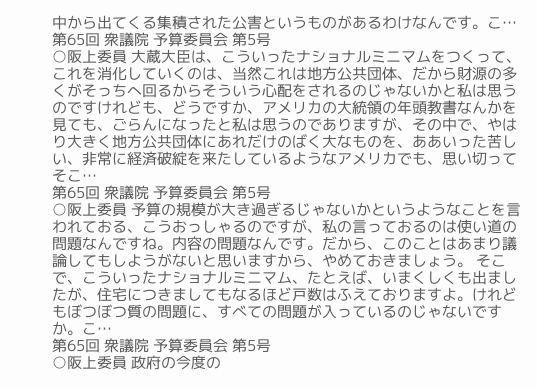中から出てくる集積された公害というものがあるわけなんです。こ…
第65回 衆議院 予算委員会 第5号
○阪上委員 大蔵大臣は、こういったナショナルミニマムをつくって、これを消化していくのは、当然これは地方公共団体、だから財源の多くがそっちへ回るからそういう心配をされるのじゃないかと私は思うのですけれども、どうですか、アメリカの大統領の年頭教書なんかを見ても、ごらんになったと私は思うのでありますが、その中で、やはり大きく地方公共団体にあれだけのばく大なものを、ああいった苦しい、非常に経済破綻を来たしているようなアメリカでも、思い切ってそこ…
第65回 衆議院 予算委員会 第5号
○阪上委員 予算の規模が大き過ぎるじゃないかというようなことを言われておる、こうおっしゃるのですが、私の言っておるのは使い道の問題なんですね。内容の問題なんです。だから、このことはあまり議論してもしようがないと思いますから、やめておきましょう。 そこで、こういったナショナルミニマム、たとえば、いまくしくも出ましたが、住宅につきましてもなるほど戸数はふえておりますよ。けれどもぼつぼつ質の問題に、すべての問題が入っているのじゃないですか。こ…
第65回 衆議院 予算委員会 第5号
○阪上委員 政府の今度の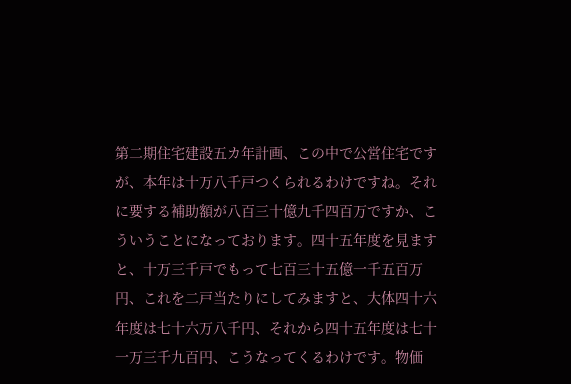第二期住宅建設五カ年計画、この中で公営住宅ですが、本年は十万八千戸つくられるわけですね。それに要する補助額が八百三十億九千四百万ですか、こういうことになっております。四十五年度を見ますと、十万三千戸でもって七百三十五億一千五百万円、これを二戸当たりにしてみますと、大体四十六年度は七十六万八千円、それから四十五年度は七十一万三千九百円、こうなってくるわけです。物価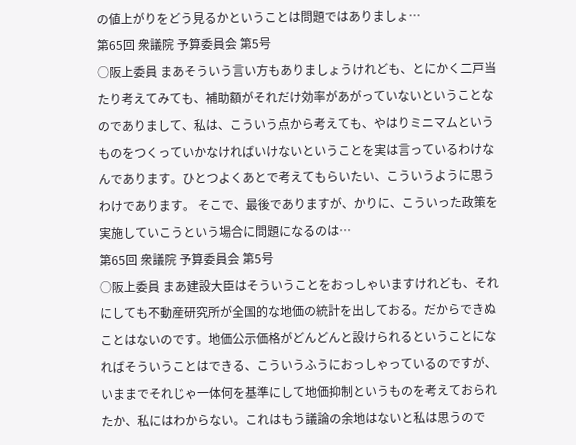の値上がりをどう見るかということは問題ではありましょ…
第65回 衆議院 予算委員会 第5号
○阪上委員 まあそういう言い方もありましょうけれども、とにかく二戸当たり考えてみても、補助額がそれだけ効率があがっていないということなのでありまして、私は、こういう点から考えても、やはりミニマムというものをつくっていかなければいけないということを実は言っているわけなんであります。ひとつよくあとで考えてもらいたい、こういうように思うわけであります。 そこで、最後でありますが、かりに、こういった政策を実施していこうという場合に問題になるのは…
第65回 衆議院 予算委員会 第5号
○阪上委員 まあ建設大臣はそういうことをおっしゃいますけれども、それにしても不動産研究所が全国的な地価の統計を出しておる。だからできぬことはないのです。地価公示価格がどんどんと設けられるということになればそういうことはできる、こういうふうにおっしゃっているのですが、いままでそれじゃ一体何を基準にして地価抑制というものを考えておられたか、私にはわからない。これはもう議論の余地はないと私は思うので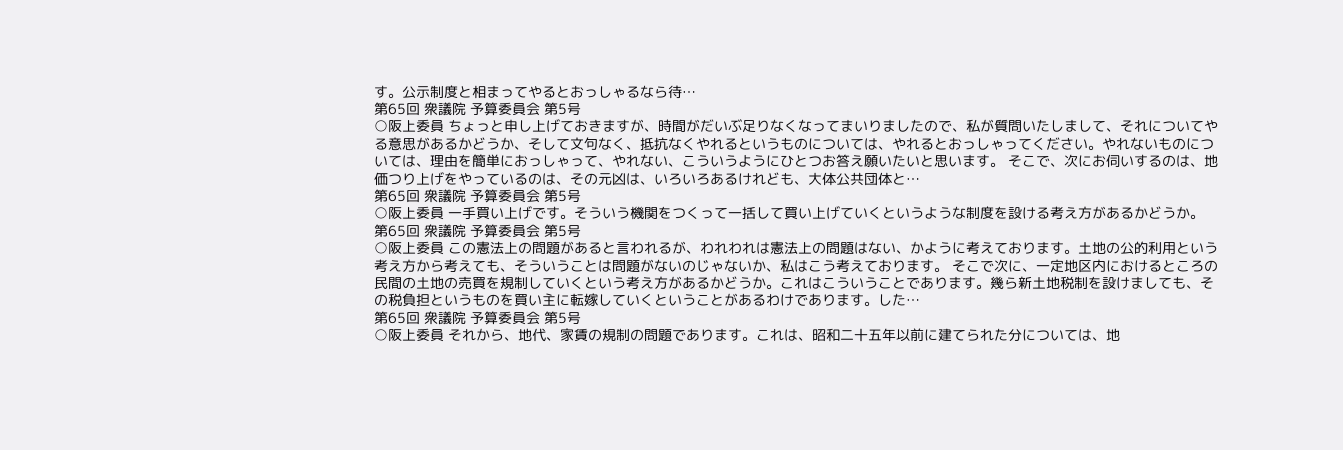す。公示制度と相まってやるとおっしゃるなら待…
第65回 衆議院 予算委員会 第5号
○阪上委員 ちょっと申し上げておきますが、時間がだいぶ足りなくなってまいりましたので、私が質問いたしまして、それについてやる意思があるかどうか、そして文句なく、抵抗なくやれるというものについては、やれるとおっしゃってください。やれないものについては、理由を簡単におっしゃって、やれない、こういうようにひとつお答え願いたいと思います。 そこで、次にお伺いするのは、地価つり上げをやっているのは、その元凶は、いろいろあるけれども、大体公共団体と…
第65回 衆議院 予算委員会 第5号
○阪上委員 一手買い上げです。そういう機関をつくって一括して買い上げていくというような制度を設ける考え方があるかどうか。
第65回 衆議院 予算委員会 第5号
○阪上委員 この憲法上の問題があると言われるが、われわれは憲法上の問題はない、かように考えております。土地の公的利用という考え方から考えても、そういうことは問題がないのじゃないか、私はこう考えております。 そこで次に、一定地区内におけるところの民間の土地の売買を規制していくという考え方があるかどうか。これはこういうことであります。幾ら新土地税制を設けましても、その税負担というものを買い主に転嫁していくということがあるわけであります。した…
第65回 衆議院 予算委員会 第5号
○阪上委員 それから、地代、家賃の規制の問題であります。これは、昭和二十五年以前に建てられた分については、地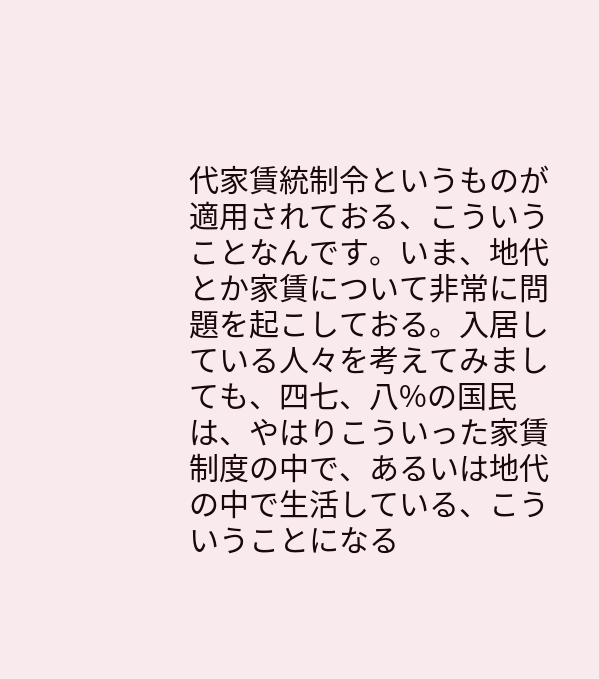代家賃統制令というものが適用されておる、こういうことなんです。いま、地代とか家賃について非常に問題を起こしておる。入居している人々を考えてみましても、四七、八%の国民は、やはりこういった家賃制度の中で、あるいは地代の中で生活している、こういうことになる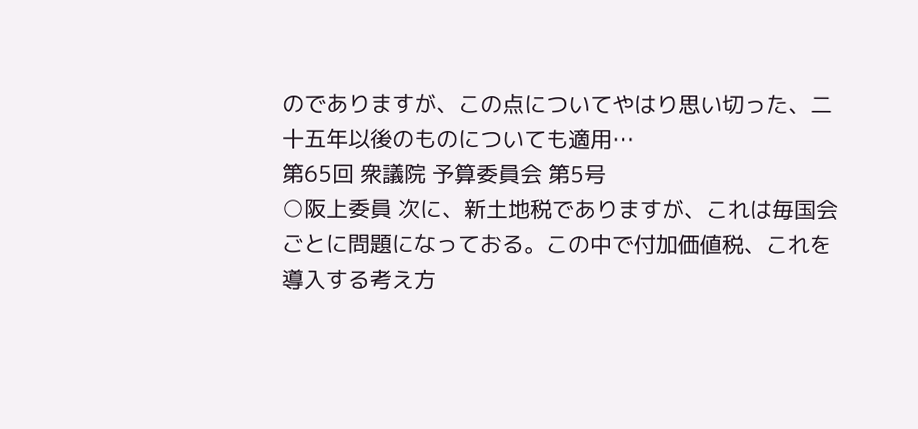のでありますが、この点についてやはり思い切った、二十五年以後のものについても適用…
第65回 衆議院 予算委員会 第5号
○阪上委員 次に、新土地税でありますが、これは毎国会ごとに問題になっておる。この中で付加価値税、これを導入する考え方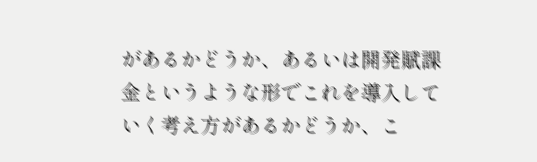があるかどうか、あるいは開発賦課金というような形でこれを導入していく考え方があるかどうか、こ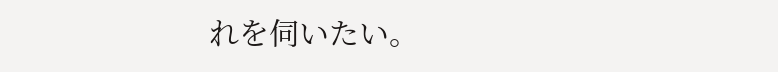れを伺いたい。